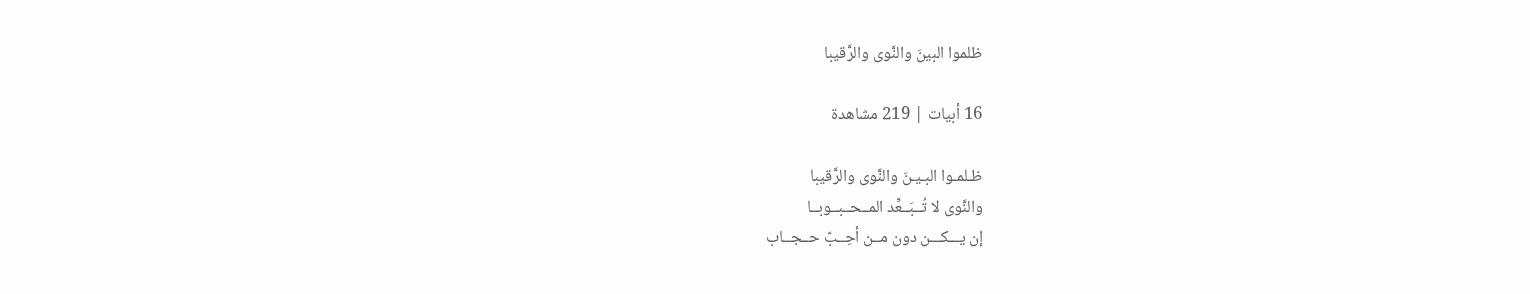ظلموا البينَ والنَّوى والرَّقيبا

16 أبيات | 219 مشاهدة

ظـلمـوا البـيـنَ والنَّوى والرَّقيبا
والنَّوى لا تُــبَــعِّد المــحــبــوبــا
إن يـــكـــن دون مــن أحِــبّ حــجــاب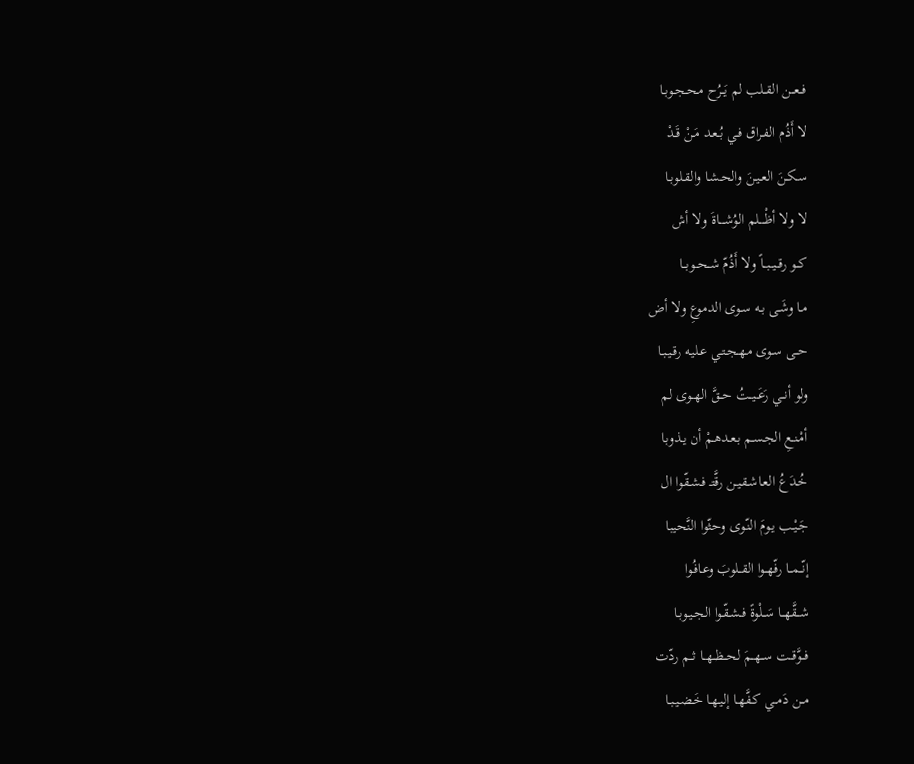فــعــن القــلب لم يَــرُح مـحـجـوبـا
لا أَذُم الفـراق فـي بُـعـد مَـنْ قَـدْ
سـكـنَ العـيـنَ والحـشـا والقـلوبـا
لا ولا أظْــــلم الوُشــــاةَ ولا أش
كــو رقــيــبــاً ولا أَذُمّ شــحــوبــا
مـا وشَـى بـه سـوى الدموعِ ولا أض
حــى سـوى مـهـجـتـي عـليـه رقـيـبـا
ولو أنــي رَعَــيــتُ حــقَّ الهــوى لم
أمْـنـعِ الجـسـم بـعـدهـمْ أن يـذوبا
خُـدَعُ العـاشـقـيـن رقَّتـ فـشـقّوا ال
جَـيْـب يـومَ النّـوى وحثّوا النَّحيبا
إنّــمــا رفّهــوا القــلوبَ وعـافُـوا
شــقَّهــا سَــلْوةً فـشـقّـوا الجـيـوبـا
فــوَّقــت ســهــمَ لحــظــهــا ثــم ردّت
مــن دَمــي كـفَّهـا إليـهـا خَـضـيـبـا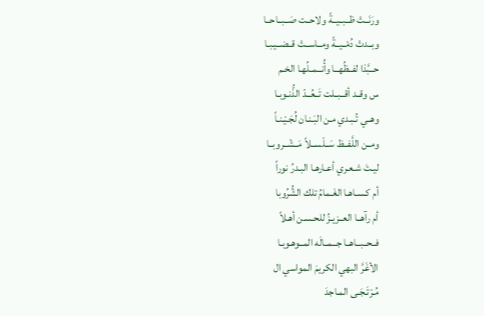ورَنَــتْ ظــبــيــةً ولاحــت صَــبــاحــا
وبــدتْ دُمْــيــةً ومــاســتْ قــضــيـبـا
حــبَّذا لفــظُهــا وأُنــمــلُهـا الخـم
س وقــد أقــبــلت تَــعُــدّ الذُّنـوبـا
وهــي تُـبـدي مـن البَـنـان لُجَـيْـنـاً
ومــن اللَّفــظ سَــلْســلاً مَــشْــروبــا
ليـتَ شـعـري أعـارهـا البـدرُ نوراً
أم كـسـاهـا الغَـمامُ تلك الشُّرُوبا
أم رآهــا العــزيـزُ للحـسـن أهـلاً
فــحــبــاهــا جــمــالَه المــوهـوبـا
الأغَرَّ البهي الكريمَ المواسي ال
مُـرْتَـجَـى المـاجدَ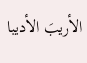الأريبَ الأديبا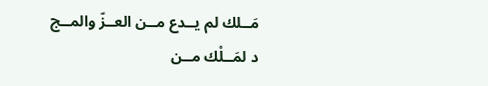مَــلك لم يــدع مــن العــزّ والمــج
د لمَــلْك مــن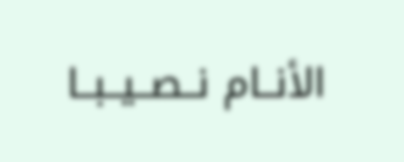الأنــام نــصــيــبــا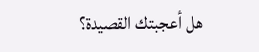هل أعجبتك القصيدة؟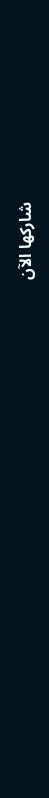شاركها الآن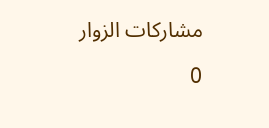مشاركات الزوار

0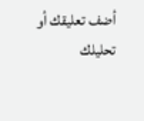أضف تعليقك أو تحليلك